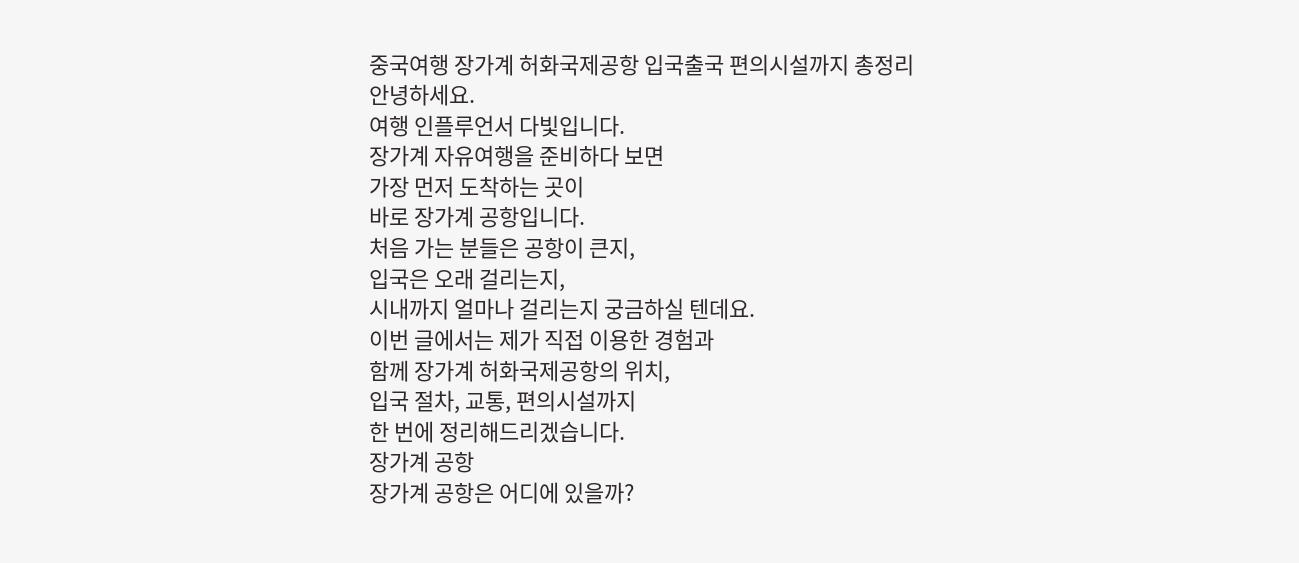중국여행 장가계 허화국제공항 입국출국 편의시설까지 총정리
안녕하세요.
여행 인플루언서 다빛입니다.
장가계 자유여행을 준비하다 보면
가장 먼저 도착하는 곳이
바로 장가계 공항입니다.
처음 가는 분들은 공항이 큰지,
입국은 오래 걸리는지,
시내까지 얼마나 걸리는지 궁금하실 텐데요.
이번 글에서는 제가 직접 이용한 경험과
함께 장가계 허화국제공항의 위치,
입국 절차, 교통, 편의시설까지
한 번에 정리해드리겠습니다.
장가계 공항
장가계 공항은 어디에 있을까?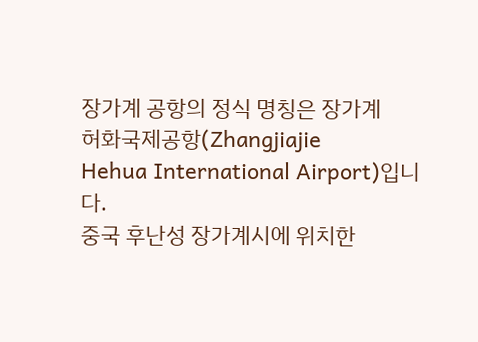장가계 공항의 정식 명칭은 장가계
허화국제공항(Zhangjiajie
Hehua International Airport)입니다.
중국 후난성 장가계시에 위치한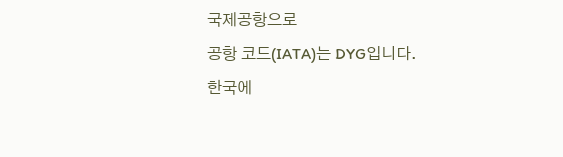국제공항으로
공항 코드(IATA)는 DYG입니다.
한국에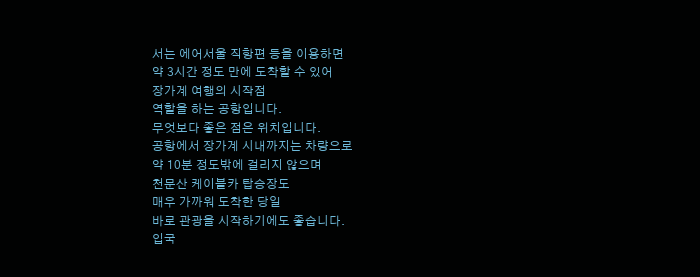서는 에어서울 직항편 등을 이용하면
약 3시간 정도 만에 도착할 수 있어
장가계 여행의 시작점
역할을 하는 공항입니다.
무엇보다 좋은 점은 위치입니다.
공항에서 장가계 시내까지는 차량으로
약 10분 정도밖에 걸리지 않으며
천문산 케이블카 탑승장도
매우 가까워 도착한 당일
바로 관광을 시작하기에도 좋습니다.
입국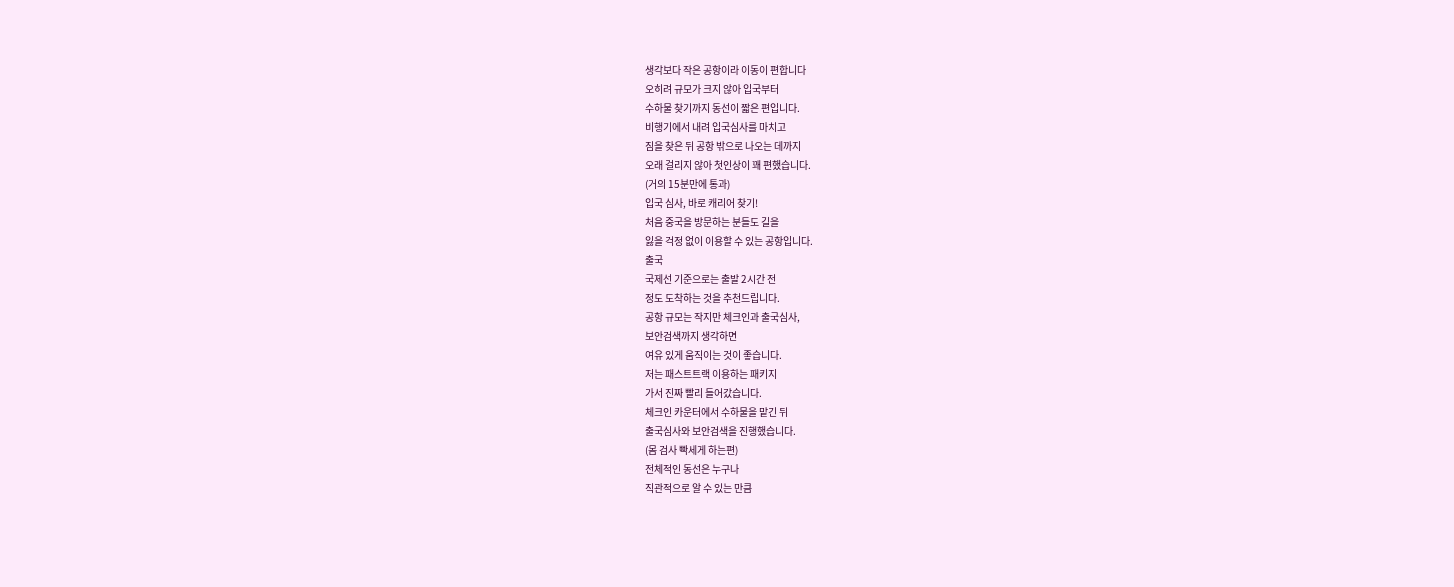생각보다 작은 공항이라 이동이 편합니다
오히려 규모가 크지 않아 입국부터
수하물 찾기까지 동선이 짧은 편입니다.
비행기에서 내려 입국심사를 마치고
짐을 찾은 뒤 공항 밖으로 나오는 데까지
오래 걸리지 않아 첫인상이 꽤 편했습니다.
(거의 15분만에 통과)
입국 심사, 바로 캐리어 찾기!
처음 중국을 방문하는 분들도 길을
잃을 걱정 없이 이용할 수 있는 공항입니다.
출국
국제선 기준으로는 출발 2시간 전
정도 도착하는 것을 추천드립니다.
공항 규모는 작지만 체크인과 출국심사,
보안검색까지 생각하면
여유 있게 움직이는 것이 좋습니다.
저는 패스트트랙 이용하는 패키지
가서 진짜 빨리 들어갔습니다.
체크인 카운터에서 수하물을 맡긴 뒤
출국심사와 보안검색을 진행했습니다.
(몸 검사 빡세게 하는편)
전체적인 동선은 누구나
직관적으로 알 수 있는 만큼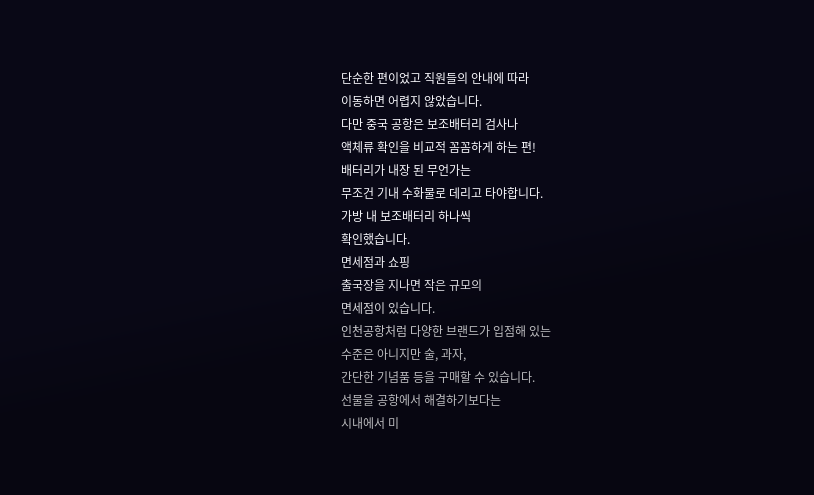단순한 편이었고 직원들의 안내에 따라
이동하면 어렵지 않았습니다.
다만 중국 공항은 보조배터리 검사나
액체류 확인을 비교적 꼼꼼하게 하는 편!
배터리가 내장 된 무언가는
무조건 기내 수화물로 데리고 타야합니다.
가방 내 보조배터리 하나씩
확인했습니다.
면세점과 쇼핑
출국장을 지나면 작은 규모의
면세점이 있습니다.
인천공항처럼 다양한 브랜드가 입점해 있는
수준은 아니지만 술, 과자,
간단한 기념품 등을 구매할 수 있습니다.
선물을 공항에서 해결하기보다는
시내에서 미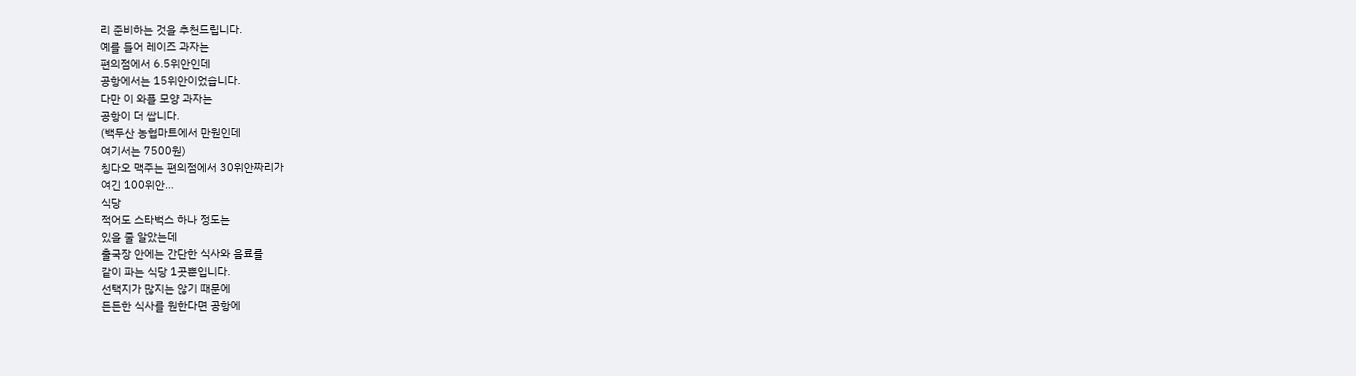리 준비하는 것을 추천드립니다.
예를 들어 레이즈 과자는
편의점에서 6.5위안인데
공항에서는 15위안이었습니다.
다만 이 와플 모양 과자는
공항이 더 쌉니다.
(백두산 농협마트에서 만원인데
여기서는 7500원)
칭다오 맥주는 편의점에서 30위안짜리가
여긴 100위안…
식당
적어도 스타벅스 하나 정도는
있을 줄 알았는데
출국장 안에는 간단한 식사와 음료를
같이 파는 식당 1곳뿐입니다.
선택지가 많지는 않기 때문에
든든한 식사를 원한다면 공항에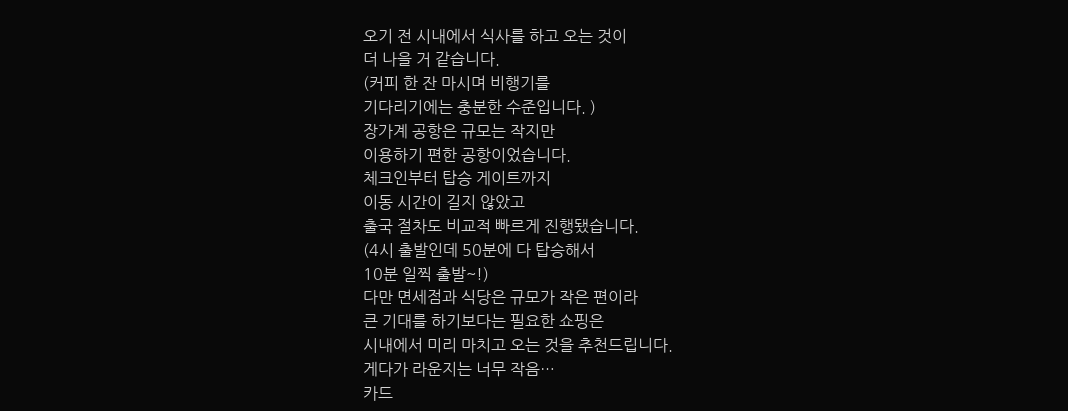오기 전 시내에서 식사를 하고 오는 것이
더 나을 거 같습니다.
(커피 한 잔 마시며 비행기를
기다리기에는 충분한 수준입니다. )
장가계 공항은 규모는 작지만
이용하기 편한 공항이었습니다.
체크인부터 탑승 게이트까지
이동 시간이 길지 않았고
출국 절차도 비교적 빠르게 진행됐습니다.
(4시 출발인데 50분에 다 탑승해서
10분 일찍 출발~!)
다만 면세점과 식당은 규모가 작은 편이라
큰 기대를 하기보다는 필요한 쇼핑은
시내에서 미리 마치고 오는 것을 추천드립니다.
게다가 라운지는 너무 작음…
카드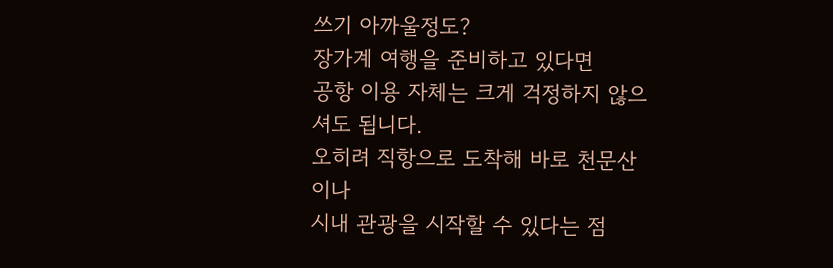쓰기 아까울정도?
장가계 여행을 준비하고 있다면
공항 이용 자체는 크게 걱정하지 않으셔도 됩니다.
오히려 직항으로 도착해 바로 천문산이나
시내 관광을 시작할 수 있다는 점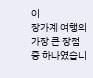이
장가계 여행의 가장 큰 장점 중 하나였습니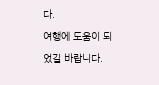다.
여행에 도움이 되었길 바랍니다.